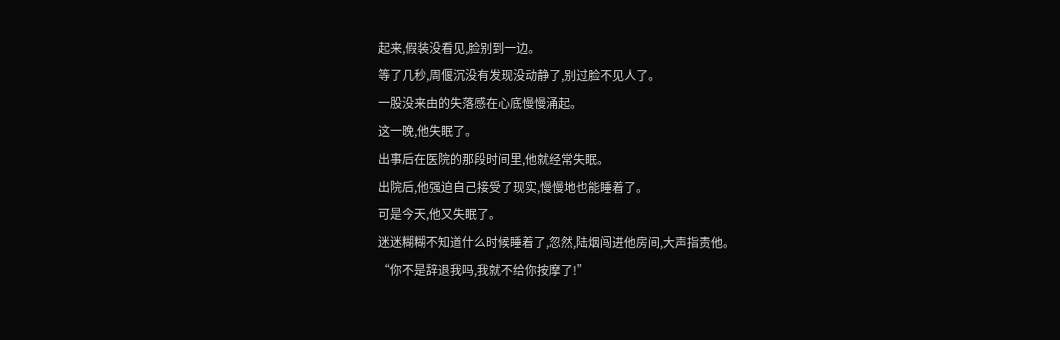起来,假装没看见,脸别到一边。
等了几秒,周偃沉没有发现没动静了,别过脸不见人了。
一股没来由的失落感在心底慢慢涌起。
这一晚,他失眠了。
出事后在医院的那段时间里,他就经常失眠。
出院后,他强迫自己接受了现实,慢慢地也能睡着了。
可是今天,他又失眠了。
迷迷糊糊不知道什么时候睡着了,忽然,陆烟闯进他房间,大声指责他。
“你不是辞退我吗,我就不给你按摩了!”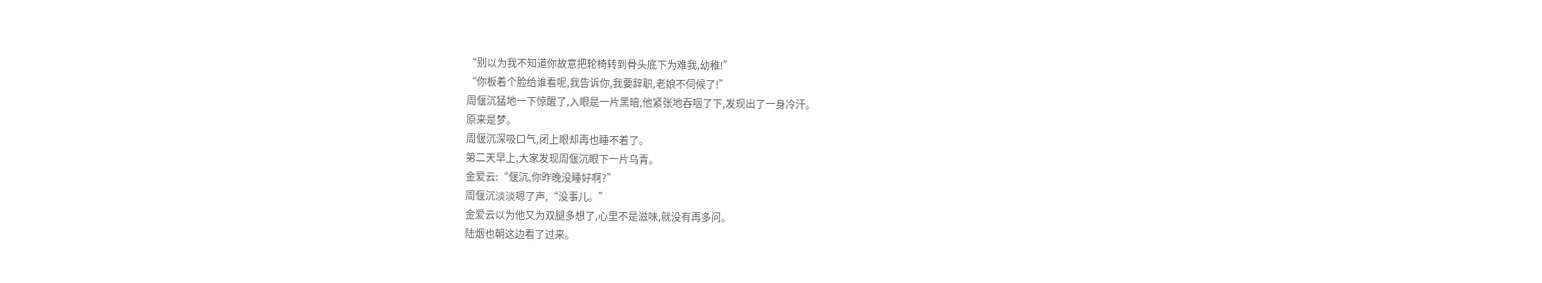“别以为我不知道你故意把轮椅转到骨头底下为难我,幼稚!”
“你板着个脸给谁看呢,我告诉你,我要辞职,老娘不伺候了!”
周偃沉猛地一下惊醒了,入眼是一片黑暗,他紧张地吞咽了下,发现出了一身冷汗。
原来是梦。
周偃沉深吸口气,闭上眼却再也睡不着了。
第二天早上,大家发现周偃沉眼下一片乌青。
金爱云:“偃沉,你昨晚没睡好啊?”
周偃沉淡淡嗯了声,“没事儿。”
金爱云以为他又为双腿多想了,心里不是滋味,就没有再多问。
陆烟也朝这边看了过来。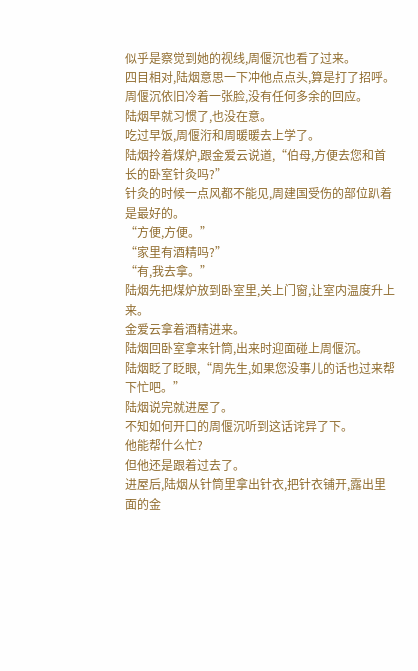似乎是察觉到她的视线,周偃沉也看了过来。
四目相对,陆烟意思一下冲他点点头,算是打了招呼。
周偃沉依旧冷着一张脸,没有任何多余的回应。
陆烟早就习惯了,也没在意。
吃过早饭,周偃洐和周暖暖去上学了。
陆烟拎着煤炉,跟金爱云说道,“伯母,方便去您和首长的卧室针灸吗?”
针灸的时候一点风都不能见,周建国受伤的部位趴着是最好的。
“方便,方便。”
“家里有酒精吗?”
“有,我去拿。”
陆烟先把煤炉放到卧室里,关上门窗,让室内温度升上来。
金爱云拿着酒精进来。
陆烟回卧室拿来针筒,出来时迎面碰上周偃沉。
陆烟眨了眨眼,“周先生,如果您没事儿的话也过来帮下忙吧。”
陆烟说完就进屋了。
不知如何开口的周偃沉听到这话诧异了下。
他能帮什么忙?
但他还是跟着过去了。
进屋后,陆烟从针筒里拿出针衣,把针衣铺开,露出里面的金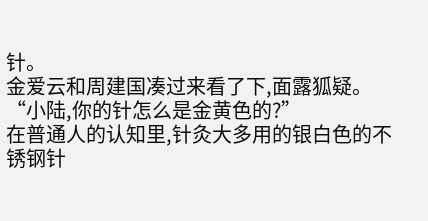针。
金爱云和周建国凑过来看了下,面露狐疑。
“小陆,你的针怎么是金黄色的?”
在普通人的认知里,针灸大多用的银白色的不锈钢针